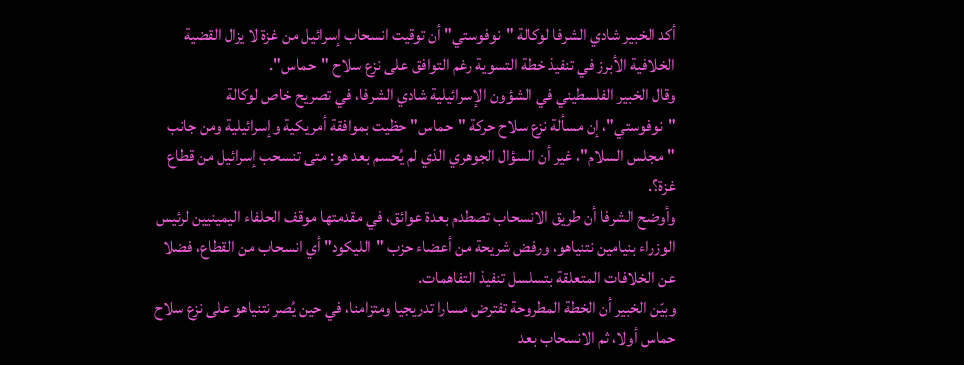أكد الخبير شادي الشرفا لوكالة "نوفوستي" أن توقيت انسحاب إسرائيل من غزة لا يزال القضية الخلافية الأبرز في تنفيذ خطة التسوية رغم التوافق على نزع سلاح "حماس".
وقال الخبير الفلسطيني في الشؤون الإسرائيلية شادي الشرفا، في تصريح خاص لوكالة "نوفوستي"، إن مسألة نزع سلاح حركة "حماس" حظيت بموافقة أمريكية وإسرائيلية ومن جانب "مجلس السلام"، غير أن السؤال الجوهري الذي لم يُحسم بعد هو: متى تنسحب إسرائيل من قطاع غزة؟.
وأوضح الشرفا أن طريق الانسحاب تصطدم بعدة عوائق، في مقدمتها موقف الحلفاء اليمينيين لرئيس الوزراء بنيامين نتنياهو، ورفض شريحة من أعضاء حزب "الليكود" أي انسحاب من القطاع، فضلا عن الخلافات المتعلقة بتسلسل تنفيذ التفاهمات.
وبيّن الخبير أن الخطة المطروحة تفترض مسارا تدريجيا ومتزامنا، في حين يُصر نتنياهو على نزع سلاح حماس أولا، ثم الانسحاب بعد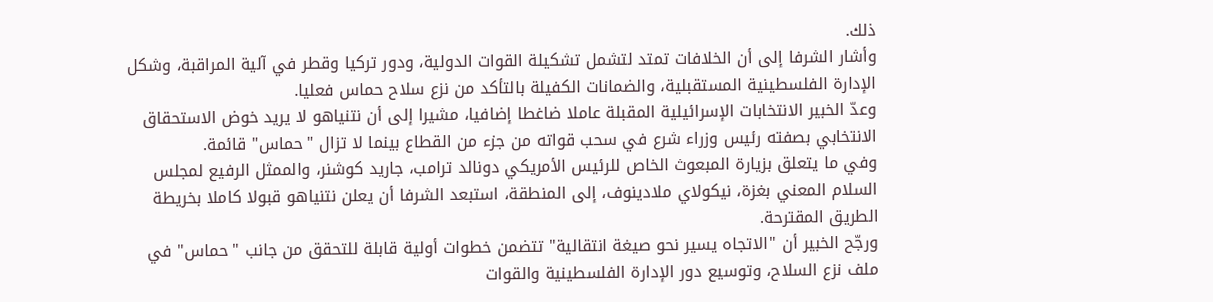ذلك.
وأشار الشرفا إلى أن الخلافات تمتد لتشمل تشكيلة القوات الدولية، ودور تركيا وقطر في آلية المراقبة، وشكل الإدارة الفلسطينية المستقبلية، والضمانات الكفيلة بالتأكد من نزع سلاح حماس فعليا.
وعدّ الخبير الانتخابات الإسرائيلية المقبلة عاملا ضاغطا إضافيا، مشيرا إلى أن نتنياهو لا يريد خوض الاستحقاق الانتخابي بصفته رئيس وزراء شرع في سحب قواته من جزء من القطاع بينما لا تزال "حماس" قائمة.
وفي ما يتعلق بزيارة المبعوث الخاص للرئيس الأمريكي دونالد ترامب، جاريد كوشنر، والممثل الرفيع لمجلس السلام المعني بغزة، نيكولاي ملادينوف، إلى المنطقة، استبعد الشرفا أن يعلن نتنياهو قبولا كاملا بخريطة الطريق المقترحة.
ورجّح الخبير أن "الاتجاه يسير نحو صيغة انتقالية" تتضمن خطوات أولية قابلة للتحقق من جانب "حماس" في ملف نزع السلاح، وتوسيع دور الإدارة الفلسطينية والقوات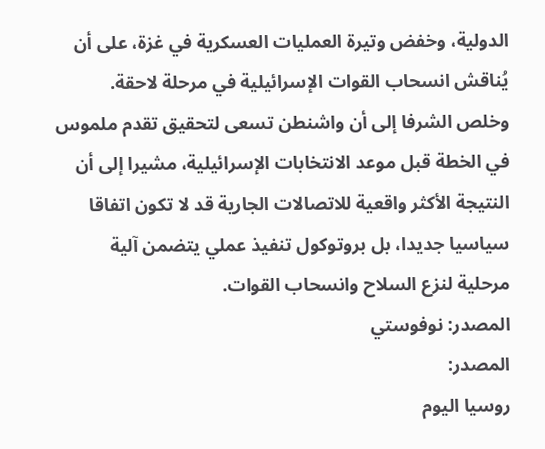الدولية، وخفض وتيرة العمليات العسكرية في غزة، على أن يُناقش انسحاب القوات الإسرائيلية في مرحلة لاحقة.
وخلص الشرفا إلى أن واشنطن تسعى لتحقيق تقدم ملموس في الخطة قبل موعد الانتخابات الإسرائيلية، مشيرا إلى أن النتيجة الأكثر واقعية للاتصالات الجارية قد لا تكون اتفاقا سياسيا جديدا، بل بروتوكول تنفيذ عملي يتضمن آلية مرحلية لنزع السلاح وانسحاب القوات.
المصدر: نوفوستي
المصدر:
روسيا اليوم